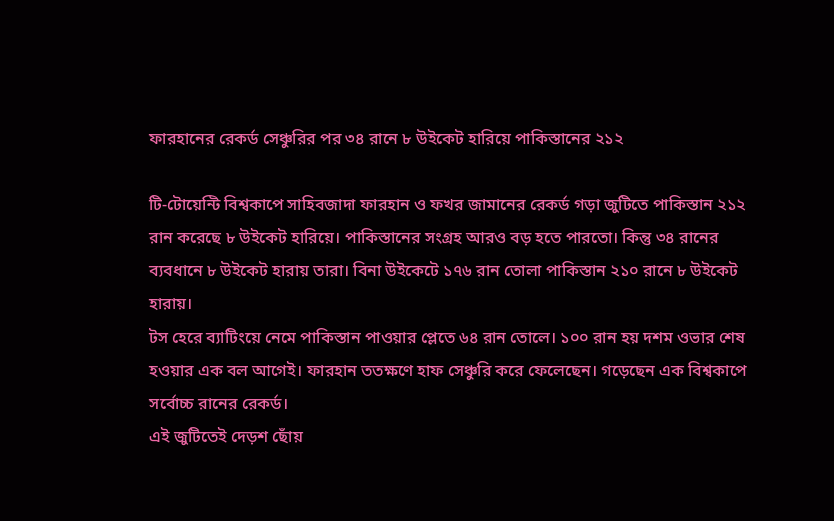ফারহানের রেকর্ড সেঞ্চুরির পর ৩৪ রানে ৮ উইকেট হারিয়ে পাকিস্তানের ২১২

টি-টোয়েন্টি বিশ্বকাপে সাহিবজাদা ফারহান ও ফখর জামানের রেকর্ড গড়া জুটিতে পাকিস্তান ২১২ রান করেছে ৮ উইকেট হারিয়ে। পাকিস্তানের সংগ্রহ আরও বড় হতে পারতো। কিন্তু ৩৪ রানের ব্যবধানে ৮ উইকেট হারায় তারা। বিনা উইকেটে ১৭৬ রান তোলা পাকিস্তান ২১০ রানে ৮ উইকেট হারায়।
টস হেরে ব্যাটিংয়ে নেমে পাকিস্তান পাওয়ার প্লেতে ৬৪ রান তোলে। ১০০ রান হয় দশম ওভার শেষ হওয়ার এক বল আগেই। ফারহান ততক্ষণে হাফ সেঞ্চুরি করে ফেলেছেন। গড়েছেন এক বিশ্বকাপে সর্বোচ্চ রানের রেকর্ড।
এই জুটিতেই দেড়শ ছোঁয়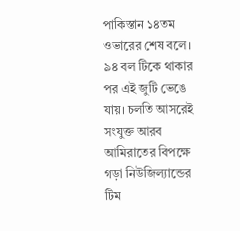পাকিস্তান ১৪তম ওভারের শেষ বলে। ৯৪ বল টিকে থাকার পর এই জুটি ভেঙে যায়। চলতি আসরেই সংযুক্ত আরব আমিরাতের বিপক্ষে গড়া নিউজিল্যান্ডের টিম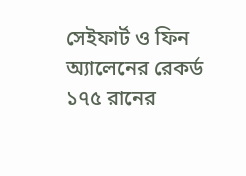সেইফার্ট ও ফিন অ্যালেনের রেকর্ড ১৭৫ রানের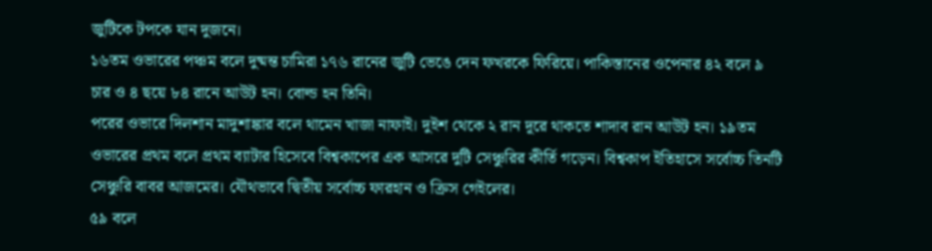জুটিকে টপকে যান দুজনে।
১৬তম ওভারের পঞ্চম বলে দুষ্মন্ত চামিরা ১৭৬ রানের জুটি ভেঙে দেন ফখরকে ফিরিয়ে। পাকিস্তানের ওপেনার ৪২ বলে ৯ চার ও ৪ ছয়ে ৮৪ রানে আউট হন। বোল্ড হন তিনি।
পরের ওভারে দিলশান মাদুশাঙ্কার বলে থামেন খাজা নাফাই। দুইশ থেকে ২ রান দূরে থাকতে শাদাব রান আউট হন। ১৯তম ওভারের প্রথম বলে প্রথম ব্যাটার হিসেবে বিশ্বকাপের এক আসরে দুটি সেঞ্চুরির কীর্তি গড়েন। বিশ্বকাপ ইতিহাসে সর্বোচ্চ তিনটি সেঞ্চুরি বাবর আজমের। যৌথভাবে দ্বিতীয় সর্বোচ্চ ফারহান ও ক্রিস গেইলের।
৫৯ বলে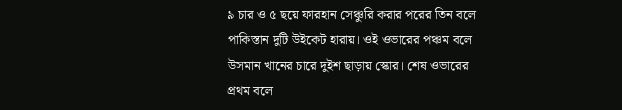৯ চার ও ৫ ছয়ে ফারহান সেঞ্চুরি করার পরের তিন বলে পাকিস্তান দুটি উইকেট হারায়। ওই ওভারের পঞ্চম বলে উসমান খানের চারে দুইশ ছাড়ায় স্কোর। শেষ ওভারের প্রথম বলে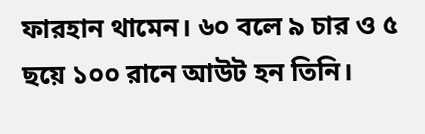ফারহান থামেন। ৬০ বলে ৯ চার ও ৫ ছয়ে ১০০ রানে আউট হন তিনি।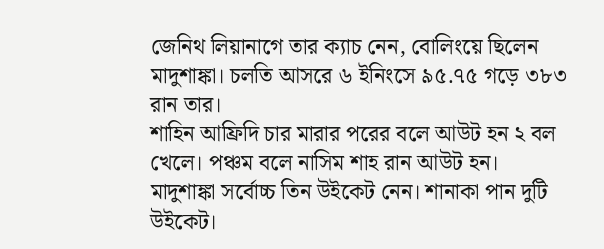জেনিথ লিয়ানাগে তার ক্যাচ নেন, বোলিংয়ে ছিলেন মাদুশাঙ্কা। চলতি আসরে ৬ ইনিংসে ৯৫.৭৫ গড়ে ৩৮৩ রান তার।
শাহিন আফ্রিদি চার মারার পরের বলে আউট হন ২ বল খেলে। পঞ্চম বলে নাসিম শাহ রান আউট হন।
মাদুশাঙ্কা সর্বোচ্চ তিন উইকেট নেন। শানাকা পান দুটি উইকেট।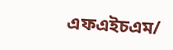এফএইচএম/